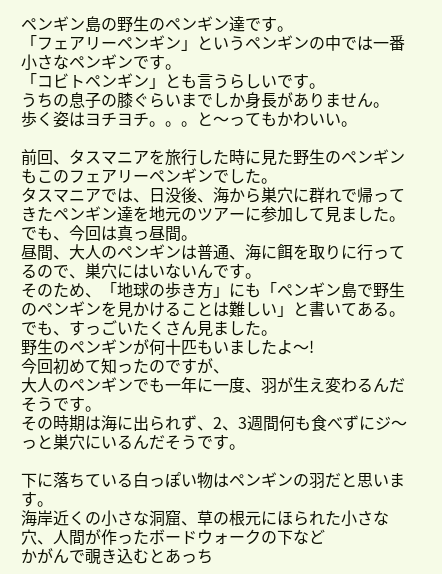ペンギン島の野生のペンギン達です。
「フェアリーペンギン」というペンギンの中では一番小さなペンギンです。
「コビトペンギン」とも言うらしいです。
うちの息子の膝ぐらいまでしか身長がありません。
歩く姿はヨチヨチ。。。と〜ってもかわいい。

前回、タスマニアを旅行した時に見た野生のペンギンもこのフェアリーペンギンでした。
タスマニアでは、日没後、海から巣穴に群れで帰ってきたペンギン達を地元のツアーに参加して見ました。
でも、今回は真っ昼間。
昼間、大人のペンギンは普通、海に餌を取りに行ってるので、巣穴にはいないんです。
そのため、「地球の歩き方」にも「ペンギン島で野生のペンギンを見かけることは難しい」と書いてある。
でも、すっごいたくさん見ました。
野生のペンギンが何十匹もいましたよ〜!
今回初めて知ったのですが、
大人のペンギンでも一年に一度、羽が生え変わるんだそうです。
その時期は海に出られず、2、3週間何も食べずにジ〜っと巣穴にいるんだそうです。

下に落ちている白っぽい物はペンギンの羽だと思います。
海岸近くの小さな洞窟、草の根元にほられた小さな穴、人間が作ったボードウォークの下など
かがんで覗き込むとあっち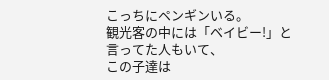こっちにペンギンいる。
観光客の中には「ベイビー!」と言ってた人もいて、
この子達は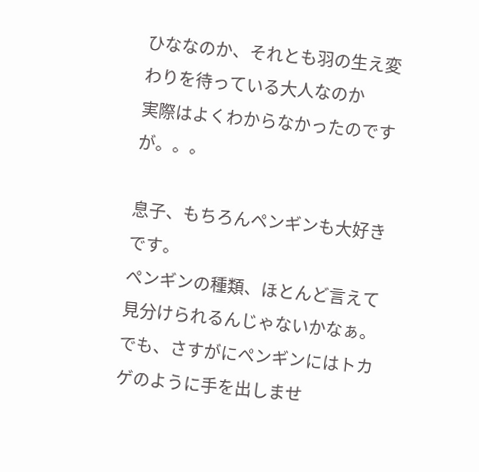ひななのか、それとも羽の生え変わりを待っている大人なのか
実際はよくわからなかったのですが。。。

息子、もちろんペンギンも大好きです。
ペンギンの種類、ほとんど言えて見分けられるんじゃないかなぁ。
でも、さすがにペンギンにはトカゲのように手を出しませ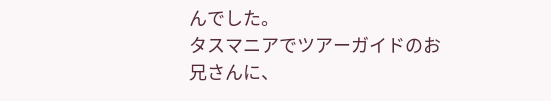んでした。
タスマニアでツアーガイドのお兄さんに、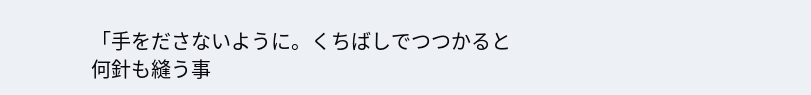「手をださないように。くちばしでつつかると何針も縫う事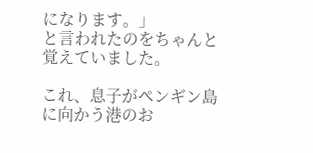になります。」
と言われたのをちゃんと覚えていました。

これ、息子がペンギン島に向かう港のお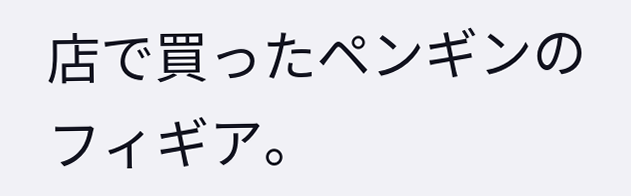店で買ったペンギンのフィギア。